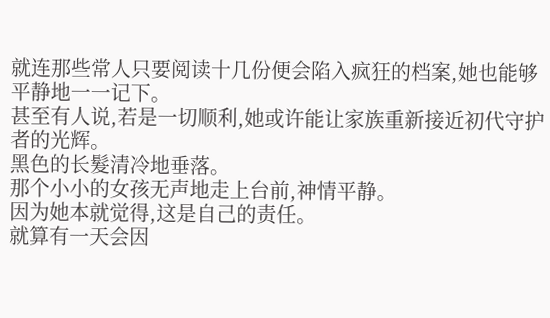就连那些常人只要阅读十几份便会陷入疯狂的档案,她也能够平静地一一记下。
甚至有人说,若是一切顺利,她或许能让家族重新接近初代守护者的光辉。
黑色的长髮清冷地垂落。
那个小小的女孩无声地走上台前,神情平静。
因为她本就觉得,这是自己的责任。
就算有一天会因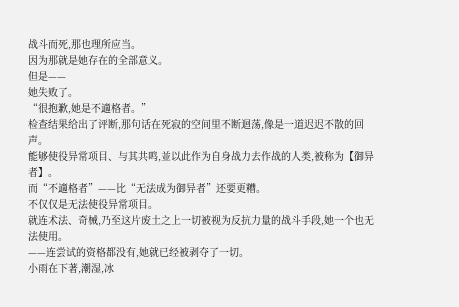战斗而死,那也理所应当。
因为那就是她存在的全部意义。
但是——
她失败了。
“很抱歉,她是不適格者。”
检查结果给出了评断,那句话在死寂的空间里不断迴荡,像是一道迟迟不散的回声。
能够使役异常项目、与其共鸣,並以此作为自身战力去作战的人类,被称为【御异者】。
而“不適格者”——比“无法成为御异者”还要更糟。
不仅仅是无法使役异常项目。
就连术法、奇械,乃至这片废土之上一切被视为反抗力量的战斗手段,她一个也无法使用。
——连尝试的资格都没有,她就已经被剥夺了一切。
小雨在下著,潮湿,冰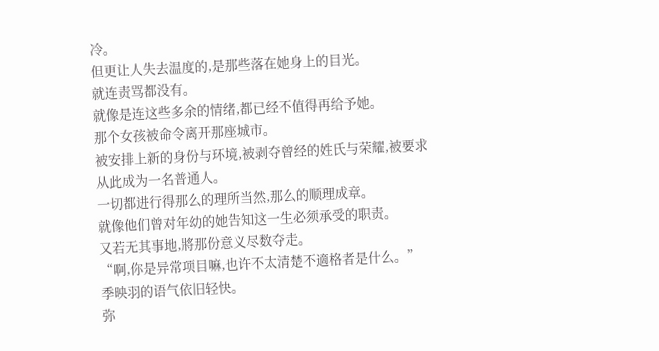冷。
但更让人失去温度的,是那些落在她身上的目光。
就连责骂都没有。
就像是连这些多余的情绪,都已经不值得再给予她。
那个女孩被命令离开那座城市。
被安排上新的身份与环境,被剥夺曾经的姓氏与荣耀,被要求从此成为一名普通人。
一切都进行得那么的理所当然,那么的顺理成章。
就像他们曾对年幼的她告知这一生必须承受的职责。
又若无其事地,將那份意义尽数夺走。
“啊,你是异常项目嘛,也许不太清楚不適格者是什么。”
季映羽的语气依旧轻快。
弥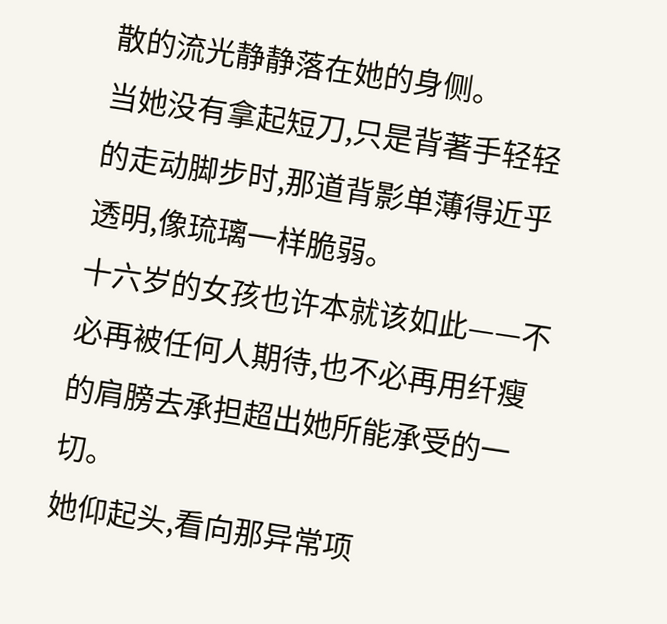散的流光静静落在她的身侧。
当她没有拿起短刀,只是背著手轻轻的走动脚步时,那道背影单薄得近乎透明,像琉璃一样脆弱。
十六岁的女孩也许本就该如此——不必再被任何人期待,也不必再用纤瘦的肩膀去承担超出她所能承受的一切。
她仰起头,看向那异常项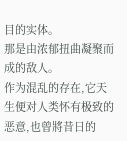目的实体。
那是由浓郁扭曲凝聚而成的敌人。
作为混乱的存在,它天生便对人类怀有极致的恶意,也曾將昔日的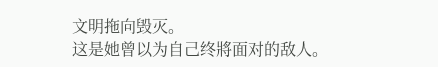文明拖向毁灭。
这是她曾以为自己终將面对的敌人。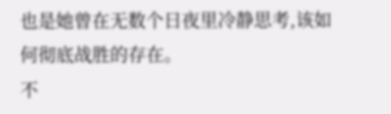也是她曾在无数个日夜里冷静思考,该如何彻底战胜的存在。
不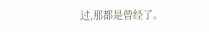过,那都是曾经了。